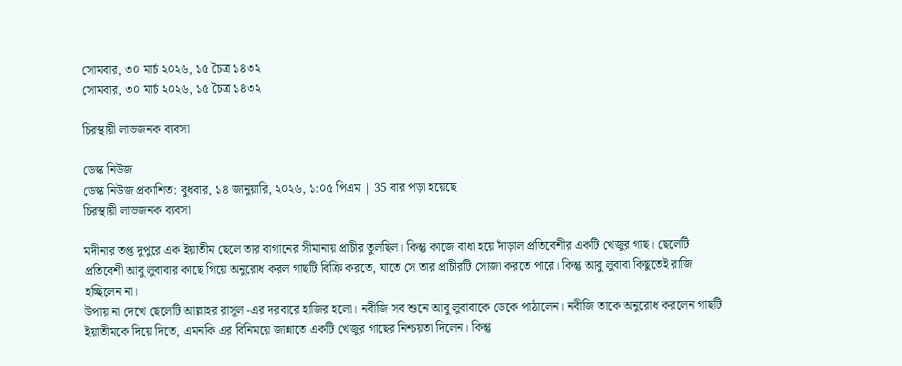সোমবার, ৩০ মার্চ ২০২৬, ১৫ চৈত্র ১৪৩২
সোমবার, ৩০ মার্চ ২০২৬, ১৫ চৈত্র ১৪৩২

চিরস্থায়ী লাভজনক ব্যবসা

ডেস্ক নিউজ
ডেস্ক নিউজ প্রকাশিত: বুধবার, ১৪ জানুয়ারি, ২০২৬, ১:০৫ পিএম | 35 বার পড়া হয়েছে
চিরস্থায়ী লাভজনক ব্যবসা

মদীনার তপ্ত দুপুরে এক ইয়াতীম ছেলে তার বাগানের সীমানায় প্রাচীর তুলছিল। কিন্তু কাজে বাধা হয়ে দাঁড়াল প্রতিবেশীর একটি খেজুর গাছ। ছেলেটি প্রতিবেশী আবু লুবাবার কাছে গিয়ে অনুরোধ করল গাছটি বিক্রি করতে, যাতে সে তার প্রাচীরটি সোজা করতে পারে। কিন্তু আবু লুবাবা কিছুতেই রাজি হচ্ছিলেন না।
উপায় না দেখে ছেলেটি আল্লাহর রাসূল -এর দরবারে হাজির হলো। নবীজি সব শুনে আবু লুবাবাকে ডেকে পাঠালেন। নবীজি তাকে অনুরোধ করলেন গাছটি ইয়াতীমকে দিয়ে দিতে, এমনকি এর বিনিময়ে জান্নাতে একটি খেজুর গাছের নিশ্চয়তা দিলেন। কিন্তু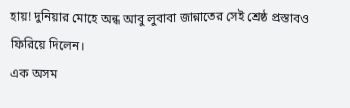হায়! দুনিয়ার মোহে অন্ধ আবু লুবাবা জান্নাতের সেই শ্রেষ্ঠ প্রস্তাবও ফিরিয়ে দিলেন।
এক অসম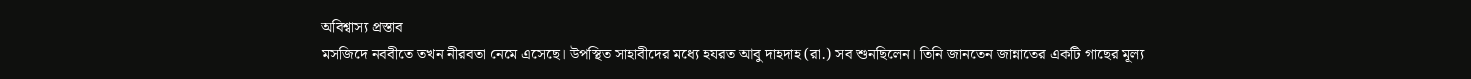অবিশ্বাস্য প্রস্তাব
মসজিদে নববীতে তখন নীরবতা নেমে এসেছে। উপস্থিত সাহাবীদের মধ্যে হযরত আবু দাহদাহ (রা.) সব শুনছিলেন। তিনি জানতেন জান্নাতের একটি গাছের মূল্য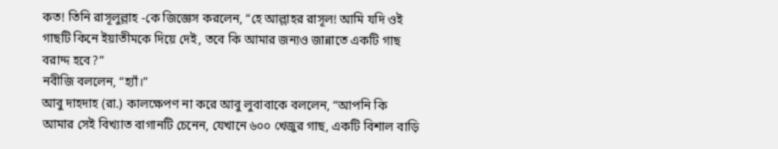কত! তিনি রাসূলুল্লাহ -কে জিজ্ঞেস করলেন, “হে আল্লাহর রাসূল! আমি যদি ওই গাছটি কিনে ইয়াতীমকে দিয়ে দেই, তবে কি আমার জন্যও জান্নাতে একটি গাছ বরাদ্দ হবে?”
নবীজি বললেন, “হ্যাঁ।”
আবু দাহদাহ (রা.) কালক্ষেপণ না করে আবু লুবাবাকে বললেন, “আপনি কি আমার সেই বিখ্যাত বাগানটি চেনেন, যেখানে ৬০০ খেজুর গাছ, একটি বিশাল বাড়ি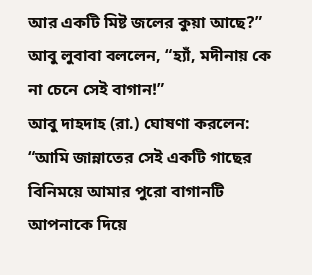আর একটি মিষ্ট জলের কুয়া আছে?” আবু লুবাবা বললেন, “হ্যাঁ, মদীনায় কে না চেনে সেই বাগান!”
আবু দাহদাহ (রা.) ঘোষণা করলেন:
“আমি জান্নাতের সেই একটি গাছের বিনিময়ে আমার পুরো বাগানটি আপনাকে দিয়ে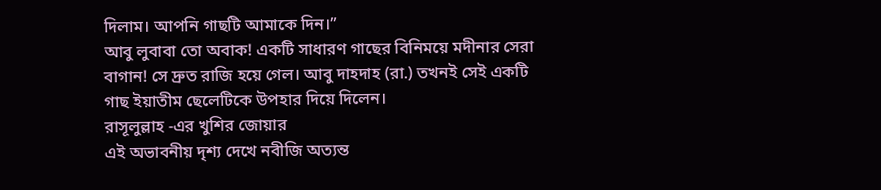দিলাম। আপনি গাছটি আমাকে দিন।”
আবু লুবাবা তো অবাক! একটি সাধারণ গাছের বিনিময়ে মদীনার সেরা বাগান! সে দ্রুত রাজি হয়ে গেল। আবু দাহদাহ (রা.) তখনই সেই একটি গাছ ইয়াতীম ছেলেটিকে উপহার দিয়ে দিলেন।
রাসূলুল্লাহ -এর খুশির জোয়ার
এই অভাবনীয় দৃশ্য দেখে নবীজি অত্যন্ত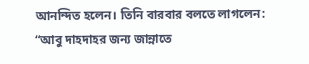আনন্দিত হলেন। তিনি বারবার বলতে লাগলেন:
“আবু দাহদাহর জন্য জান্নাতে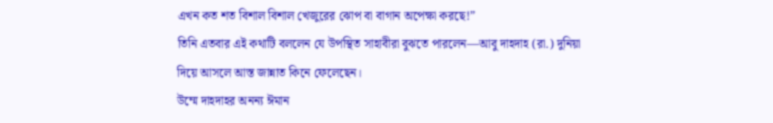এখন কত শত বিশাল বিশাল খেজুরের ঝোপ বা বাগান অপেক্ষা করছে!”
তিনি এতবার এই কথাটি বললেন যে উপস্থিত সাহাবীরা বুঝতে পারলেন—আবু দাহদাহ (রা.) দুনিয়া দিয়ে আসলে আস্ত জান্নাত কিনে ফেলেছেন।
উম্মে দাহদাহর অনন্য ঈমান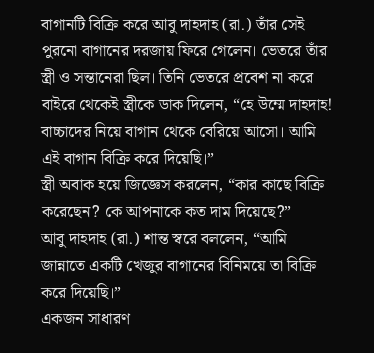বাগানটি বিক্রি করে আবু দাহদাহ (রা.) তাঁর সেই পুরনো বাগানের দরজায় ফিরে গেলেন। ভেতরে তাঁর স্ত্রী ও সন্তানেরা ছিল। তিনি ভেতরে প্রবেশ না করে বাইরে থেকেই স্ত্রীকে ডাক দিলেন, “হে উম্মে দাহদাহ! বাচ্চাদের নিয়ে বাগান থেকে বেরিয়ে আসো। আমি এই বাগান বিক্রি করে দিয়েছি।”
স্ত্রী অবাক হয়ে জিজ্ঞেস করলেন, “কার কাছে বিক্রি করেছেন? কে আপনাকে কত দাম দিয়েছে?”
আবু দাহদাহ (রা.) শান্ত স্বরে বললেন, “আমি জান্নাতে একটি খেজুর বাগানের বিনিময়ে তা বিক্রি করে দিয়েছি।”
একজন সাধারণ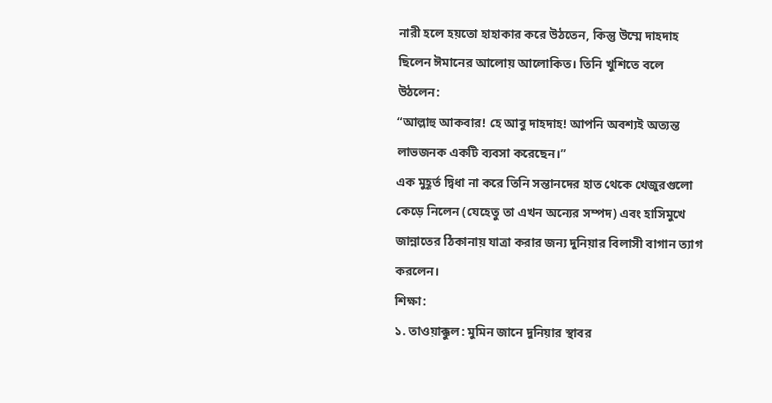নারী হলে হয়তো হাহাকার করে উঠতেন, কিন্তু উম্মে দাহদাহ ছিলেন ঈমানের আলোয় আলোকিত। তিনি খুশিতে বলে উঠলেন:
“আল্লাহু আকবার! হে আবু দাহদাহ! আপনি অবশ্যই অত্যন্ত লাভজনক একটি ব্যবসা করেছেন।”
এক মুহূর্ত দ্বিধা না করে তিনি সন্তানদের হাত থেকে খেজুরগুলো কেড়ে নিলেন (যেহেতু তা এখন অন্যের সম্পদ) এবং হাসিমুখে জান্নাতের ঠিকানায় যাত্রা করার জন্য দুনিয়ার বিলাসী বাগান ত্যাগ করলেন।
শিক্ষা:
১. তাওয়াক্কুল: মুমিন জানে দুনিয়ার স্থাবর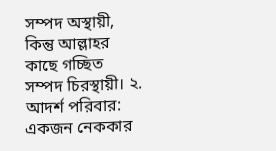সম্পদ অস্থায়ী, কিন্তু আল্লাহর কাছে গচ্ছিত সম্পদ চিরস্থায়ী। ২. আদর্শ পরিবার: একজন নেককার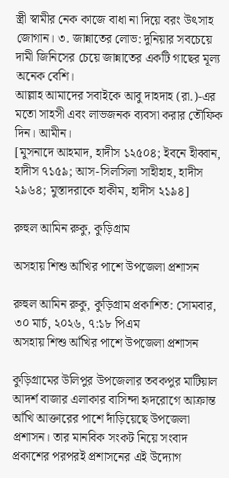স্ত্রী স্বামীর নেক কাজে বাধা না দিয়ে বরং উৎসাহ জোগান। ৩. জান্নাতের লোভ: দুনিয়ার সবচেয়ে দামী জিনিসের চেয়ে জান্নাতের একটি গাছের মূল্য অনেক বেশি।
আল্লাহ আমাদের সবাইকে আবু দাহদাহ (রা.)-এর মতো সাহসী এবং লাভজনক ব্যবসা করার তৌফিক দিন। আমীন।
[মুসনাদে আহমাদ, হাদীস ১২৫০৪; ইবনে হীব্বান, হাদীস ৭১৫৯; আস-সিলসিলা সাহীহাহ, হাদীস ২৯৬৪; মুস্তাদরাকে হাকীম, হাদীস ২১৯৪]

রুহুল আমিন রুকু, কুড়িগ্রাম

অসহায় শিশু আঁখির পাশে উপজেলা প্রশাসন

রুহুল আমিন রুকু, কুড়িগ্রাম প্রকাশিত: সোমবার, ৩০ মার্চ, ২০২৬, ৭:১৮ পিএম
অসহায় শিশু আঁখির পাশে উপজেলা প্রশাসন

কুড়িগ্রামের উলিপুর উপজেলার তবকপুর মাটিয়াল আদর্শ বাজার এলাকার বাসিন্দা হৃদরোগে আক্রান্ত আঁখি আক্তারের পাশে দাঁড়িয়েছে উপজেলা প্রশাসন। তার মানবিক সংকট নিয়ে সংবাদ প্রকাশের পরপরই প্রশাসনের এই উদ্যোগ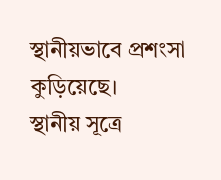স্থানীয়ভাবে প্রশংসা কুড়িয়েছে।
স্থানীয় সূত্রে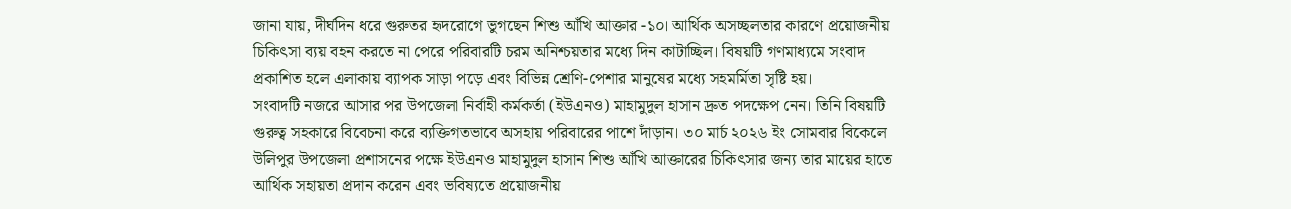জানা যায়, দীর্ঘদিন ধরে গুরুতর হৃদরোগে ভুগছেন শিশু আঁখি আক্তার -১০। আর্থিক অসচ্ছলতার কারণে প্রয়োজনীয় চিকিৎসা ব্যয় বহন করতে না পেরে পরিবারটি চরম অনিশ্চয়তার মধ্যে দিন কাটাচ্ছিল। বিষয়টি গণমাধ্যমে সংবাদ প্রকাশিত হলে এলাকায় ব্যাপক সাড়া পড়ে এবং বিভিন্ন শ্রেণি-পেশার মানুষের মধ্যে সহমর্মিতা সৃষ্টি হয়।
সংবাদটি নজরে আসার পর উপজেলা নির্বাহী কর্মকর্তা (ইউএনও) মাহামুদুল হাসান দ্রুত পদক্ষেপ নেন। তিনি বিষয়টি গুরুত্ব সহকারে বিবেচনা করে ব্যক্তিগতভাবে অসহায় পরিবারের পাশে দাঁড়ান। ৩০ মার্চ ২০২৬ ইং সোমবার বিকেলে উলিপুর উপজেলা প্রশাসনের পক্ষে ইউএনও মাহামুদুল হাসান শিশু আঁখি আক্তারের চিকিৎসার জন্য তার মায়ের হাতে আর্থিক সহায়তা প্রদান করেন এবং ভবিষ্যতে প্রয়োজনীয়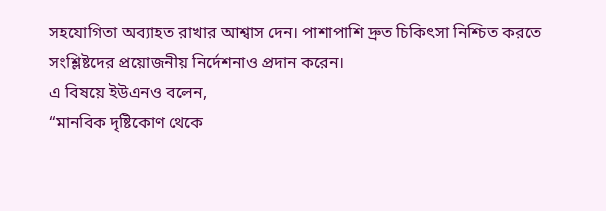সহযোগিতা অব্যাহত রাখার আশ্বাস দেন। পাশাপাশি দ্রুত চিকিৎসা নিশ্চিত করতে সংশ্লিষ্টদের প্রয়োজনীয় নির্দেশনাও প্রদান করেন।
এ বিষয়ে ইউএনও বলেন,
“মানবিক দৃষ্টিকোণ থেকে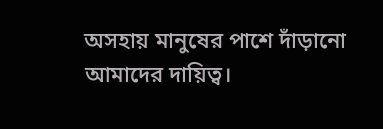অসহায় মানুষের পাশে দাঁড়ানো আমাদের দায়িত্ব।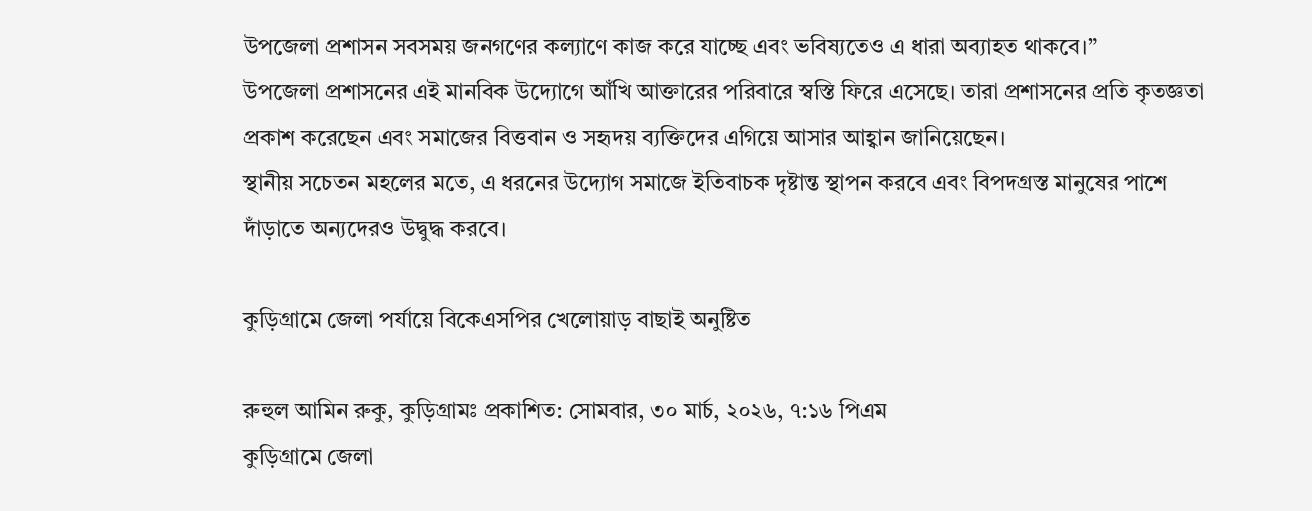উপজেলা প্রশাসন সবসময় জনগণের কল্যাণে কাজ করে যাচ্ছে এবং ভবিষ্যতেও এ ধারা অব্যাহত থাকবে।”
উপজেলা প্রশাসনের এই মানবিক উদ্যোগে আঁখি আক্তারের পরিবারে স্বস্তি ফিরে এসেছে। তারা প্রশাসনের প্রতি কৃতজ্ঞতা প্রকাশ করেছেন এবং সমাজের বিত্তবান ও সহৃদয় ব্যক্তিদের এগিয়ে আসার আহ্বান জানিয়েছেন।
স্থানীয় সচেতন মহলের মতে, এ ধরনের উদ্যোগ সমাজে ইতিবাচক দৃষ্টান্ত স্থাপন করবে এবং বিপদগ্রস্ত মানুষের পাশে দাঁড়াতে অন্যদেরও উদ্বুদ্ধ করবে।

কুড়িগ্রামে জেলা পর্যায়ে বিকেএসপির খেলোয়াড় বাছাই অনুষ্টিত

রুহুল আমিন রুকু, কুড়িগ্রামঃ প্রকাশিত: সোমবার, ৩০ মার্চ, ২০২৬, ৭:১৬ পিএম
কুড়িগ্রামে জেলা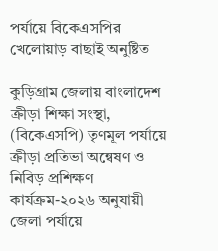পর্যায়ে বিকেএসপির খেলোয়াড় বাছাই অনুষ্টিত

কুড়িগ্রাম জেলায় বাংলাদেশ ক্রীড়া শিক্ষা সংস্থা, (বিকেএসপি) তৃণমূল পর্যায়ে ক্রীড়া প্রতিভা অন্বেষণ ও নিবিড় প্রশিক্ষণ কার্যক্রম-২০২৬ অনুযায়ী জেলা পর্যায়ে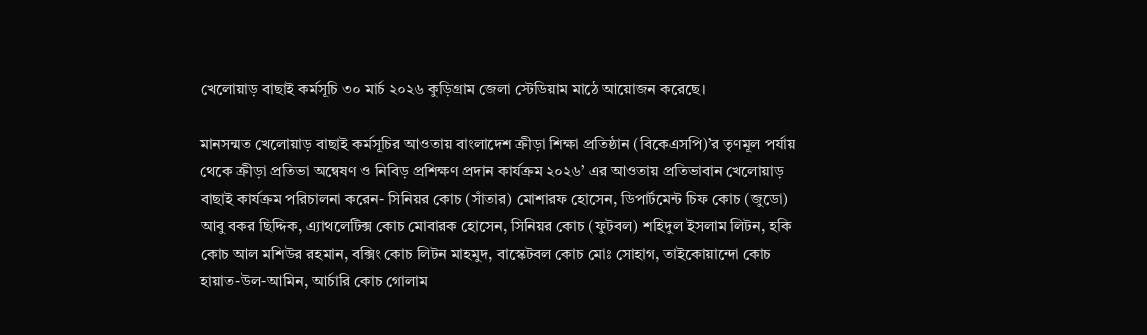খেলোয়াড় বাছাই কর্মসূচি ৩০ মার্চ ২০২৬ কুড়িগ্রাম জেলা স্টেডিয়াম মাঠে আয়োজন করেছে।

মানসন্মত খেলোয়াড় বাছাই কর্মসূচির আওতায় বাংলাদেশ ক্রীড়া শিক্ষা প্রতিষ্ঠান (বিকেএসপি)’র তৃণমূল পর্যায় থেকে ক্রীড়া প্রতিভা অন্বেষণ ও নিবিড় প্রশিক্ষণ প্রদান কার্যক্রম ২০২৬’ এর আওতায় প্রতিভাবান খেলোয়াড় বাছাই কার্যক্রম পরিচালনা করেন- সিনিয়র কোচ (সাঁতার) মোশারফ হোসেন, ডিপার্টমেন্ট চিফ কোচ (জুডো) আবু বকর ছিদ্দিক, এ্যাথলেটিক্স কোচ মোবারক হোসেন, সিনিয়র কোচ (ফুটবল) শহিদুল ইসলাম লিটন, হকি কোচ আল মশিউর রহমান, বক্সিং কোচ লিটন মাহমুদ, বাস্কেটবল কোচ মোঃ সোহাগ, তাইকোয়ান্দো কোচ হায়াত-উল-আমিন, আর্চারি কোচ গোলাম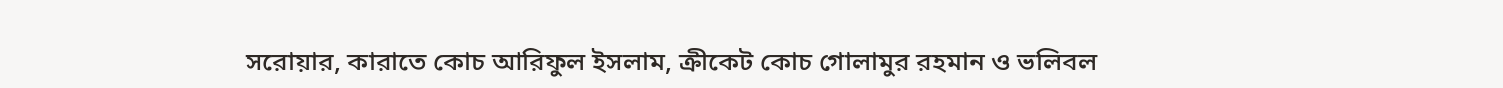সরোয়ার, কারাতে কোচ আরিফুল ইসলাম, ক্রীকেট কোচ গোলামুর রহমান ও ভলিবল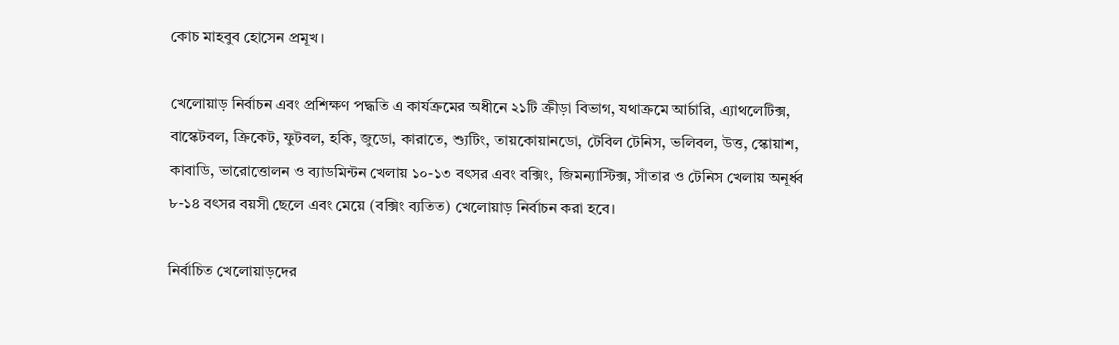কোচ মাহবুব হোসেন প্রমূখ।

খেলোয়াড় নির্বাচন এবং প্রশিক্ষণ পদ্ধতি এ কার্যক্রমের অধীনে ২১টি ক্রীড়া বিভাগ, যথাক্রমে আর্চারি, এ্যাথলেটিক্স, বাস্কেটবল, ক্রিকেট, ফুটবল, হকি, জুডো, কারাতে, শ্যুটিং, তায়কোয়ানডো, টেবিল টেনিস, ভলিবল, উত্ত, স্কোয়াশ, কাবাডি, ভারোত্তোলন ও ব্যাডমিন্টন খেলায় ১০-১৩ বৎসর এবং বক্সিং, জিমন্যাস্টিক্স, সাঁতার ও টেনিস খেলায় অনূর্ধ্ব ৮-১৪ বৎসর বয়সী ছেলে এবং মেয়ে (বক্সিং ব্যতিত) খেলোয়াড় নির্বাচন করা হবে।

নির্বাচিত খেলোয়াড়দের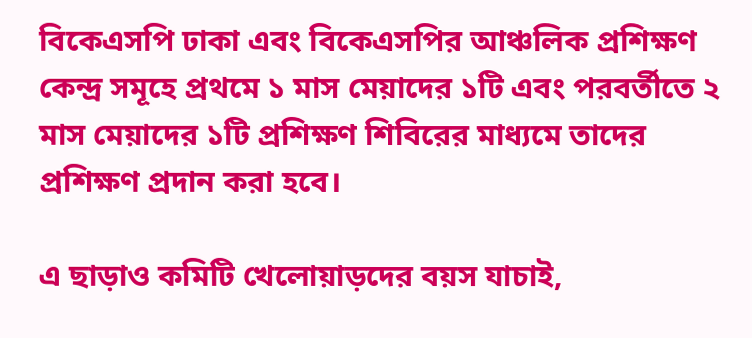বিকেএসপি ঢাকা এবং বিকেএসপির আঞ্চলিক প্রশিক্ষণ কেন্দ্র সমূহে প্রথমে ১ মাস মেয়াদের ১টি এবং পরবর্তীতে ২ মাস মেয়াদের ১টি প্রশিক্ষণ শিবিরের মাধ্যমে তাদের প্রশিক্ষণ প্রদান করা হবে।

এ ছাড়াও কমিটি খেলোয়াড়দের বয়স যাচাই,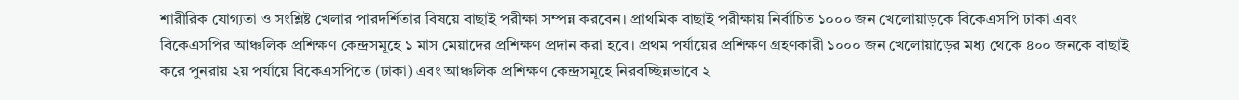শারীরিক যোগ্যতা ও সংশ্লিষ্ট খেলার পারদর্শিতার বিষয়ে বাছাই পরীক্ষা সম্পন্ন করবেন। প্রাথমিক বাছাই পরীক্ষায় নির্বাচিত ১০০০ জন খেলোয়াড়কে বিকেএসপি ঢাকা এবং বিকেএসপির আঞ্চলিক প্রশিক্ষণ কেন্দ্রসমূহে ১ মাস মেয়াদের প্রশিক্ষণ প্রদান করা হবে। প্রথম পর্যায়ের প্রশিক্ষণ গ্রহণকারী ১০০০ জন খেলোয়াড়ের মধ্য থেকে ৪০০ জনকে বাছাই করে পুনরায় ২য় পর্যায়ে বিকেএসপিতে (ঢাকা) এবং আঞ্চলিক প্রশিক্ষণ কেন্দ্রসমূহে নিরবচ্ছিন্নভাবে ২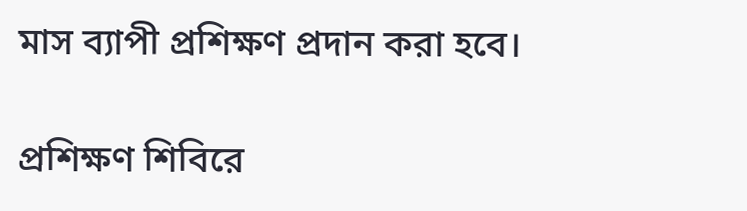মাস ব্যাপী প্রশিক্ষণ প্রদান করা হবে।

প্রশিক্ষণ শিবিরে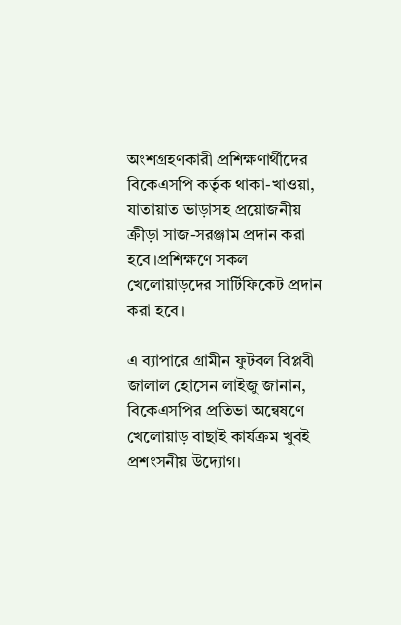অংশগ্রহণকারী প্রশিক্ষণার্থীদের বিকেএসপি কর্তৃক থাকা-খাওয়া, যাতায়াত ভাড়াসহ প্রয়োজনীয় ক্রীড়া সাজ-সরঞ্জাম প্রদান করা হবে।প্রশিক্ষণে সকল খেলোয়াড়দের সার্টিফিকেট প্রদান করা হবে।

এ ব্যাপারে গ্রামীন ফুটবল বিপ্লবী জালাল হোসেন লাইজু জানান, বিকেএসপির প্রতিভা অন্বেষণে খেলোয়াড় বাছাই কার্যক্রম খুবই প্রশংসনীয় উদ্যোগ।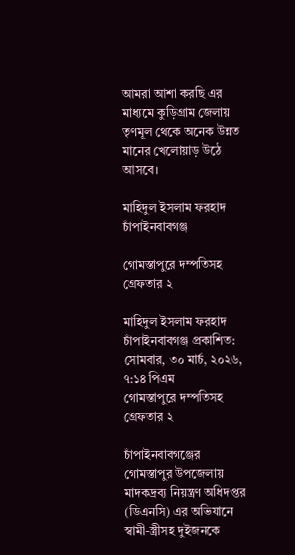আমরা আশা করছি এর মাধ্যমে কুড়িগ্রাম জেলায় তৃণমূল থেকে অনেক উন্নত মানের খেলোয়াড় উঠে আসবে।

মাহিদুল ইসলাম ফরহাদ চাঁপাইনবাবগঞ্জ

গোমস্তাপুরে দম্পতিসহ গ্রেফতার ২

মাহিদুল ইসলাম ফরহাদ চাঁপাইনবাবগঞ্জ প্রকাশিত: সোমবার, ৩০ মার্চ, ২০২৬, ৭:১৪ পিএম
গোমস্তাপুরে দম্পতিসহ গ্রেফতার ২

চাঁপাইনবাবগঞ্জের গোমস্তাপুর উপজেলায় মাদকদ্রব্য নিয়ন্ত্রণ অধিদপ্তর (ডিএনসি) এর অভিযানে স্বামী-স্ত্রীসহ দুইজনকে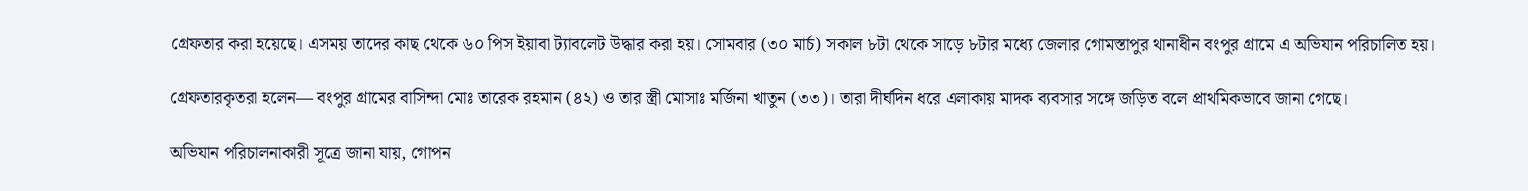গ্রেফতার করা হয়েছে। এসময় তাদের কাছ থেকে ৬০ পিস ইয়াবা ট্যাবলেট উদ্ধার করা হয়। সোমবার (৩০ মার্চ) সকাল ৮টা থেকে সাড়ে ৮টার মধ্যে জেলার গোমস্তাপুর থানাধীন বংপুর গ্রামে এ অভিযান পরিচালিত হয়।

গ্রেফতারকৃতরা হলেন— বংপুর গ্রামের বাসিন্দা মোঃ তারেক রহমান (৪২) ও তার স্ত্রী মোসাঃ মর্জিনা খাতুন (৩৩)। তারা দীর্ঘদিন ধরে এলাকায় মাদক ব্যবসার সঙ্গে জড়িত বলে প্রাথমিকভাবে জানা গেছে।

অভিযান পরিচালনাকারী সূত্রে জানা যায়, গোপন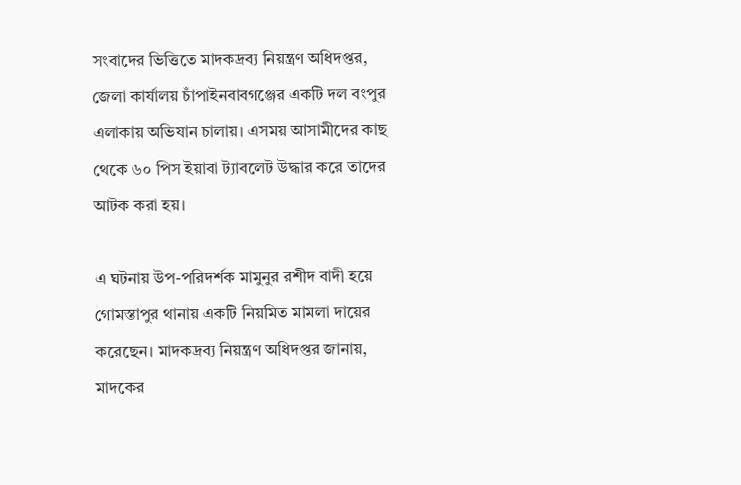সংবাদের ভিত্তিতে মাদকদ্রব্য নিয়ন্ত্রণ অধিদপ্তর, জেলা কার্যালয় চাঁপাইনবাবগঞ্জের একটি দল বংপুর এলাকায় অভিযান চালায়। এসময় আসামীদের কাছ থেকে ৬০ পিস ইয়াবা ট্যাবলেট উদ্ধার করে তাদের আটক করা হয়।

এ ঘটনায় উপ-পরিদর্শক মামুনুর রশীদ বাদী হয়ে গোমস্তাপুর থানায় একটি নিয়মিত মামলা দায়ের করেছেন। মাদকদ্রব্য নিয়ন্ত্রণ অধিদপ্তর জানায়, মাদকের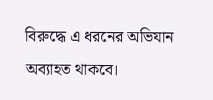বিরুদ্ধে এ ধরনের অভিযান অব্যাহত থাকবে।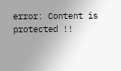error: Content is protected !!